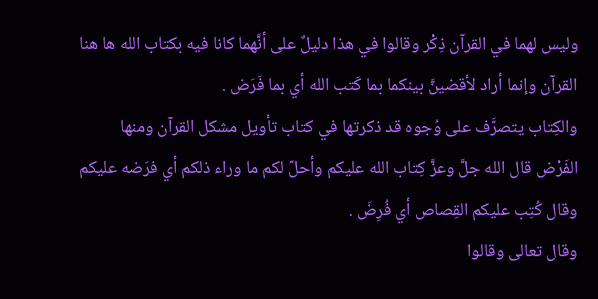وليس لهما في القرآن ذِكْر وقالوا في هذا دليلٌ على أنَّهما كانا فيه بكتاب الله ها هنا القرآن وإنما أراد لأقضينَّ بينكما بما كَتب الله أي بما فَرَض .
والكِتاب يتصرَّف على وُجوه قد ذكرتها في كتاب تأويل مشكل القرآن ومنها الفَرْض قال الله جلَّ وعزَّ كِتاب الله عليكم وأحلّ لكم ما وراء ذلكم أي فرَضه عليكم وقال كُتِب عليكم القِصاص أي فُرِضَ .
وقال تعالى وقالوا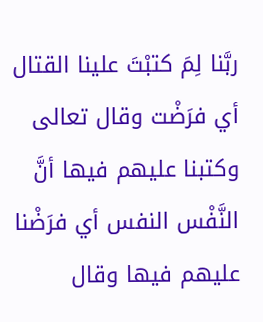ربَّنا لِمَ كتبْتَ علينا القتال أي فرَضْت وقال تعالى وكتبنا عليهم فيها أنَّ النَّفْس النفس أي فرَضْنا عليهم فيها وقال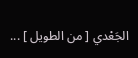الجَعْدي [ من الطويل ] ...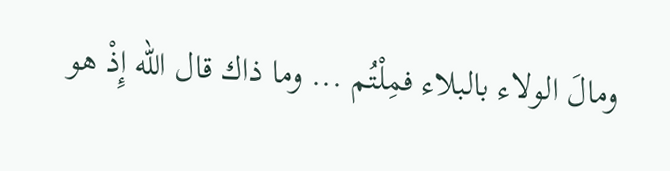ومالَ الولاء بالبلاء فمِلْتُم ... وما ذاك قال الله إِذْ هو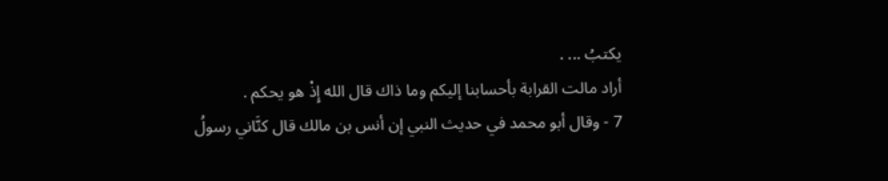يكتبُ ... .
أراد مالت القرابة بأحسابنا إليكم وما ذاك قال الله إِذْ هو يحكم .
7 - وقال أبو محمد في حديث النبي إن أنس بن مالك قال كنَّاني رسولُ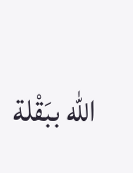الله ببَقْلة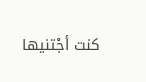كنت أجْتنيها